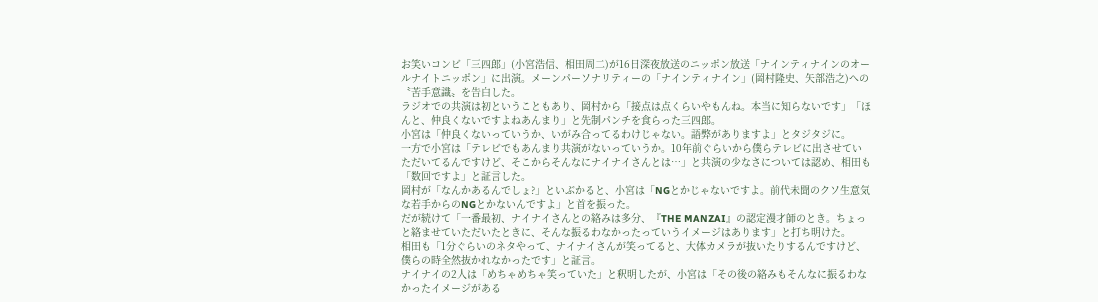お笑いコンビ「三四郎」(小宮浩信、相田周二)が16日深夜放送のニッポン放送「ナインティナインのオールナイトニッポン」に出演。メーンパーソナリティーの「ナインティナイン」(岡村隆史、矢部浩之)への〝苦手意識〟を告白した。
ラジオでの共演は初ということもあり、岡村から「接点は点くらいやもんね。本当に知らないです」「ほんと、仲良くないですよねあんまり」と先制パンチを食らった三四郎。
小宮は「仲良くないっていうか、いがみ合ってるわけじゃない。語弊がありますよ」とタジタジに。
一方で小宮は「テレビでもあんまり共演がないっていうか。10年前ぐらいから僕らテレビに出させていただいてるんですけど、そこからそんなにナイナイさんとは…」と共演の少なさについては認め、相田も「数回ですよ」と証言した。
岡村が「なんかあるんでしょ?」といぶかると、小宮は「NGとかじゃないですよ。前代未聞のクソ生意気な若手からのNGとかないんですよ」と首を振った。
だが続けて「一番最初、ナイナイさんとの絡みは多分、『THE MANZAI』の認定漫才師のとき。ちょっと絡ませていただいたときに、そんな振るわなかったっていうイメージはあります」と打ち明けた。
相田も「1分ぐらいのネタやって、ナイナイさんが笑ってると、大体カメラが抜いたりするんですけど、僕らの時全然抜かれなかったです」と証言。
ナイナイの2人は「めちゃめちゃ笑っていた」と釈明したが、小宮は「その後の絡みもそんなに振るわなかったイメージがある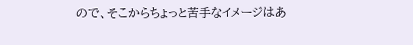ので、そこからちょっと苦手なイメージはあ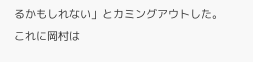るかもしれない」とカミングアウトした。
これに岡村は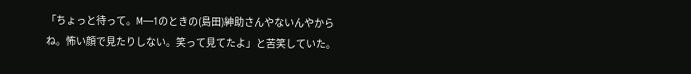「ちょっと待って。M―1のときの(島田)紳助さんやないんやからね。怖い顔で見たりしない。笑って見てたよ」と苦笑していた。